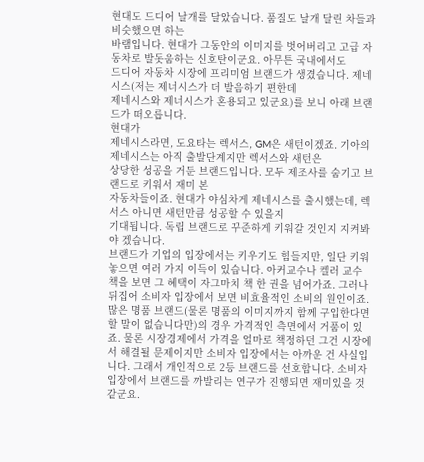현대도 드디어 날개를 달았습니다. 품질도 날개 달린 차들과 비슷했으면 하는
바램입니다. 현대가 그동안의 이미지를 벗어버리고 고급 자동차로 발돗움하는 신호탄이군요. 아무튼 국내에서도
드디어 자동차 시장에 프리미엄 브랜드가 생겼습니다. 제네시스(저는 제너시스가 더 발음하기 편한데
제네시스와 제너시스가 혼용되고 있군요)를 보니 아래 브랜드가 떠오릅니다.
현대가
제네시스라면, 도요타는 렉서스, GM은 새턴이겠죠. 기아의 제네시스는 아직 출발단계지만 렉서스와 새턴은
상당한 성공을 거둔 브랜드입니다. 모두 제조사를 숨기고 브랜드로 키워서 재미 본
자동차들이죠. 현대가 야심차게 제네시스를 출시했는데, 렉서스 아니면 새턴만큼 성공할 수 있을지
기대됩니다. 독립 브랜드로 꾸준하게 키워갈 것인지 지켜봐야 겠습니다.
브랜드가 기업의 입장에서는 키우기도 힘들지만, 일단 키워 놓으면 여러 가지 이득이 있습니다. 아커교수나 켈러 교수 책을 보면 그 혜택이 자그마치 책 한 권을 넘어가죠. 그러나 뒤집어 소비자 입장에서 보면 비효율적인 소비의 원인이죠. 많은 명품 브랜드(물론 명품의 이미지까지 함께 구입한다면 할 말이 없습니다만)의 경우 가격적인 측면에서 거품이 있죠. 물론 시장경제에서 가격을 얼마로 책정하던 그건 시장에서 해결될 문제이지만 소비자 입장에서는 아까운 건 사실입니다. 그래서 개인적으로 2등 브랜드를 선호합니다. 소비자 입장에서 브랜드를 까발리는 연구가 진행되면 재미있을 것 같군요.